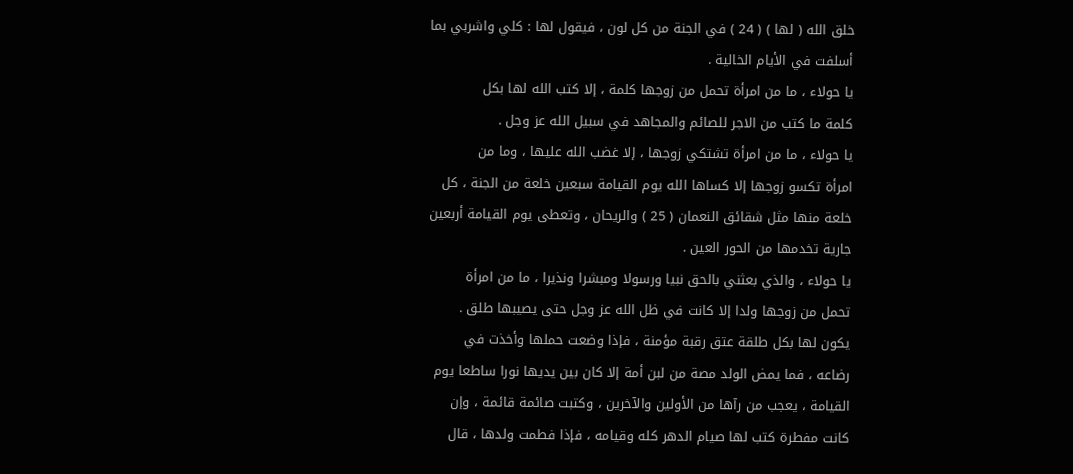خلق الله ( لها ) ( 24 ) في الجنة من كل لون ، فيقول لها : كلي واشربي بما
أسلفت في الأيام الخالية .
يا حولاء ، ما من امرأة تحمل من زوجها كلمة ، إلا كتب الله لها بكل
كلمة ما كتب من الاجر للصائم والمجاهد في سبيل الله عز وجل .
يا حولاء ، ما من امرأة تشتكي زوجها ، إلا غضب الله عليها ، وما من
امرأة تكسو زوجها إلا كساها الله يوم القيامة سبعين خلعة من الجنة ، كل
خلعة منها مثل شقائق النعمان ( 25 ) والريحان ، وتعطى يوم القيامة أربعين
جارية تخدمها من الحور العين .
يا حولاء ، والذي بعثني بالحق نبيا ورسولا ومبشرا ونذيرا ، ما من امرأة
تحمل من زوجها ولدا إلا كانت في ظل الله عز وجل حتى يصيبها طلق .
يكون لها بكل طلقة عتق رقبة مؤمنة ، فإذا وضعت حملها وأخذت في
رضاعه ، فما يمض الولد مصة من لبن أمة إلا كان بين يديها نورا ساطعا يوم
القيامة ، يعجب من رآها من الأولين والآخرين ، وكتبت صائمة قائمة ، وإن
كانت مفطرة كتب لها صيام الدهر كله وقيامه ، فإذا فطمت ولدها ، قال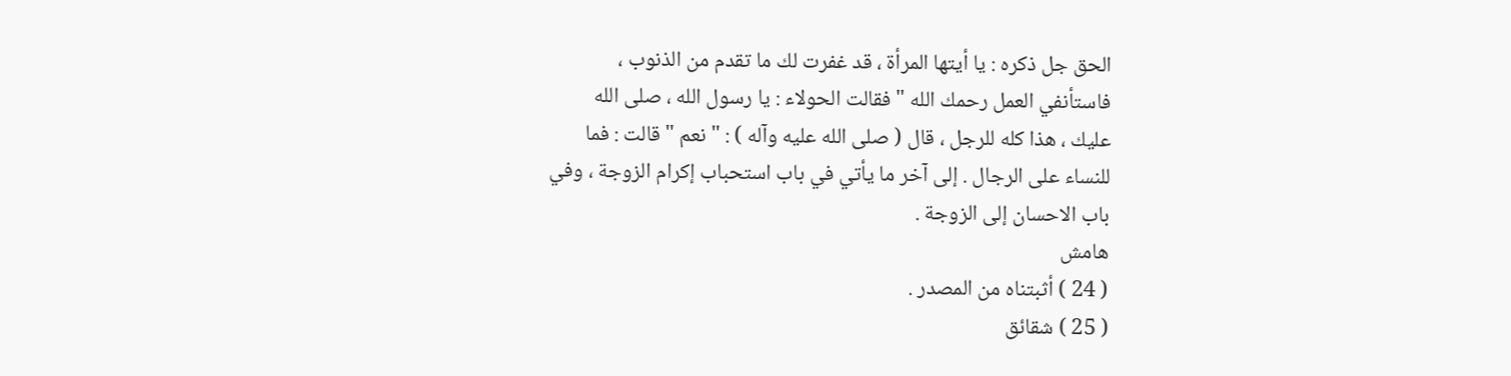الحق جل ذكره : يا أيتها المرأة ، قد غفرت لك ما تقدم من الذنوب ،
فاستأنفي العمل رحمك الله " فقالت الحولاء : يا رسول الله ، صلى الله
عليك ، هذا كله للرجل ، قال ( صلى الله عليه وآله ) : " نعم " قالت : فما
للنساء على الرجال . إلى آخر ما يأتي في باب استحباب إكرام الزوجة ، وفي
باب الاحسان إلى الزوجة .
هامش
( 24 ) أثبتناه من المصدر .
( 25 ) شقائق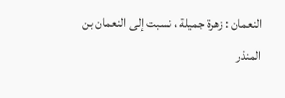النعمان : زهرة جميلة ، نسبت إلى النعمان بن المنذر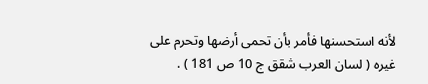لأنه استحسنها فأمر بأن تحمى أرضها وتحرم على غيره ( لسان العرب شقق ج 10 ص 181 ) .